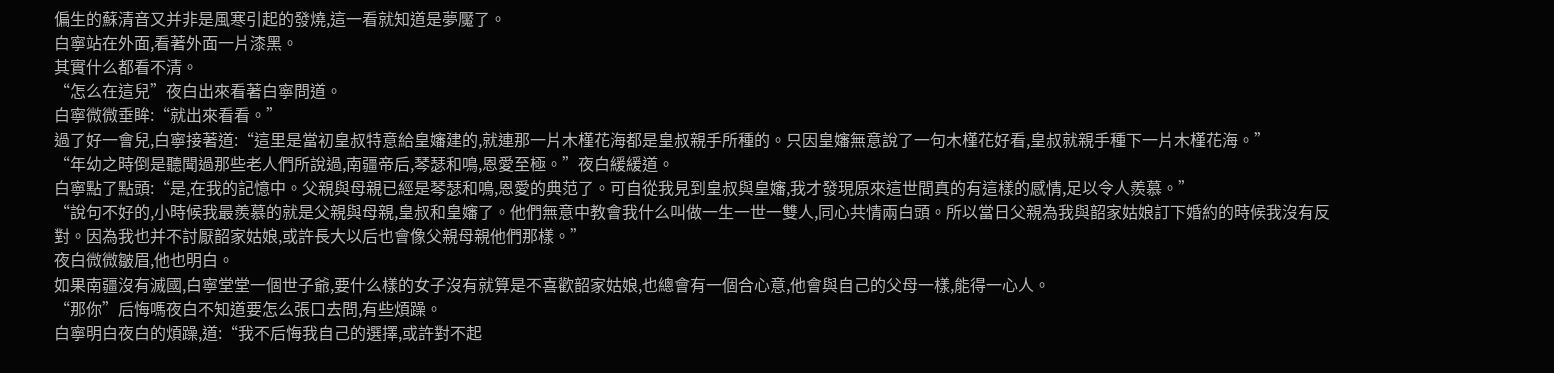偏生的蘇清音又并非是風寒引起的發燒,這一看就知道是夢魘了。
白寧站在外面,看著外面一片漆黑。
其實什么都看不清。
“怎么在這兒”夜白出來看著白寧問道。
白寧微微垂眸:“就出來看看。”
過了好一會兒,白寧接著道:“這里是當初皇叔特意給皇嬸建的,就連那一片木槿花海都是皇叔親手所種的。只因皇嬸無意說了一句木槿花好看,皇叔就親手種下一片木槿花海。”
“年幼之時倒是聽聞過那些老人們所說過,南疆帝后,琴瑟和鳴,恩愛至極。”夜白緩緩道。
白寧點了點頭:“是,在我的記憶中。父親與母親已經是琴瑟和鳴,恩愛的典范了。可自從我見到皇叔與皇嬸,我才發現原來這世間真的有這樣的感情,足以令人羨慕。”
“說句不好的,小時候我最羨慕的就是父親與母親,皇叔和皇嬸了。他們無意中教會我什么叫做一生一世一雙人,同心共情兩白頭。所以當日父親為我與韶家姑娘訂下婚約的時候我沒有反對。因為我也并不討厭韶家姑娘,或許長大以后也會像父親母親他們那樣。”
夜白微微皺眉,他也明白。
如果南疆沒有滅國,白寧堂堂一個世子爺,要什么樣的女子沒有就算是不喜歡韶家姑娘,也總會有一個合心意,他會與自己的父母一樣,能得一心人。
“那你”后悔嗎夜白不知道要怎么張口去問,有些煩躁。
白寧明白夜白的煩躁,道:“我不后悔我自己的選擇,或許對不起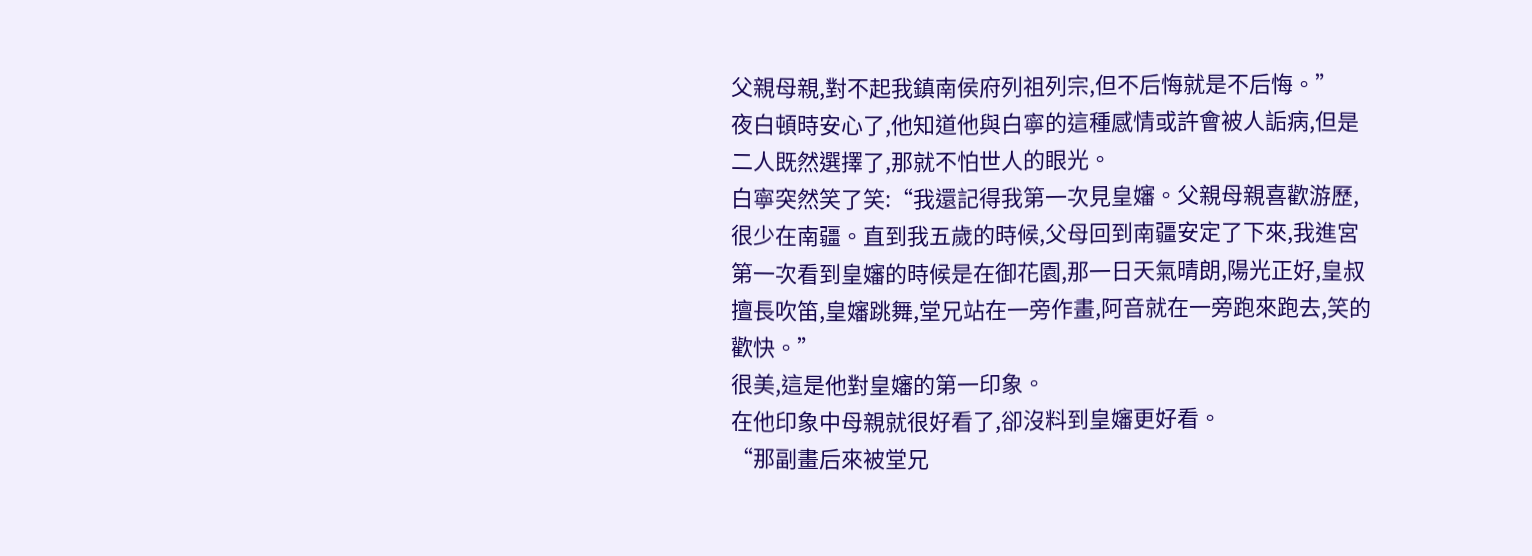父親母親,對不起我鎮南侯府列祖列宗,但不后悔就是不后悔。”
夜白頓時安心了,他知道他與白寧的這種感情或許會被人詬病,但是二人既然選擇了,那就不怕世人的眼光。
白寧突然笑了笑:“我還記得我第一次見皇嬸。父親母親喜歡游歷,很少在南疆。直到我五歲的時候,父母回到南疆安定了下來,我進宮第一次看到皇嬸的時候是在御花園,那一日天氣晴朗,陽光正好,皇叔擅長吹笛,皇嬸跳舞,堂兄站在一旁作畫,阿音就在一旁跑來跑去,笑的歡快。”
很美,這是他對皇嬸的第一印象。
在他印象中母親就很好看了,卻沒料到皇嬸更好看。
“那副畫后來被堂兄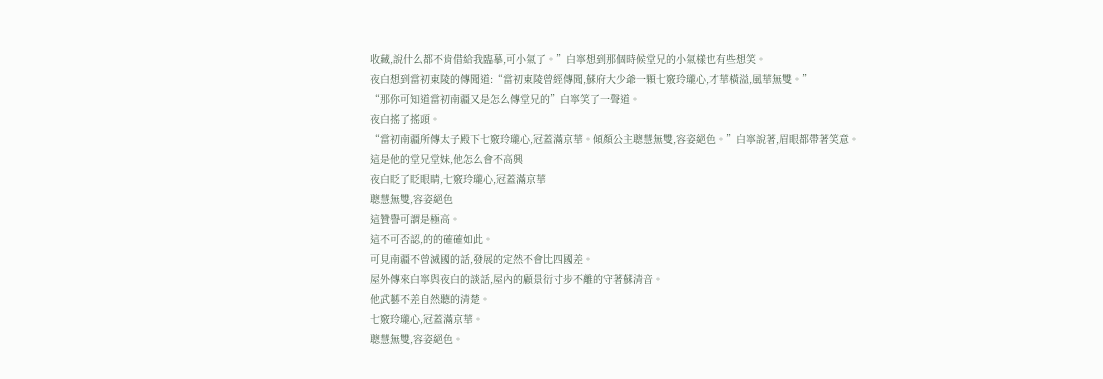收藏,說什么都不肯借給我臨摹,可小氣了。”白寧想到那個時候堂兄的小氣樣也有些想笑。
夜白想到當初東陵的傳聞道:“當初東陵曾經傳聞,蘇府大少爺一顆七竅玲瓏心,才華橫溢,風華無雙。”
“那你可知道當初南疆又是怎么傳堂兄的”白寧笑了一聲道。
夜白搖了搖頭。
“當初南疆所傳太子殿下七竅玲瓏心,冠蓋滿京華。傾顏公主聰慧無雙,容姿絕色。”白寧說著,眉眼都帶著笑意。
這是他的堂兄堂妹,他怎么會不高興
夜白眨了眨眼睛,七竅玲瓏心,冠蓋滿京華
聰慧無雙,容姿絕色
這贊譽可謂是極高。
這不可否認,的的確確如此。
可見南疆不曾滅國的話,發展的定然不會比四國差。
屋外傳來白寧與夜白的談話,屋內的顧景衍寸步不離的守著蘇清音。
他武藝不差自然聽的清楚。
七竅玲瓏心,冠蓋滿京華。
聰慧無雙,容姿絕色。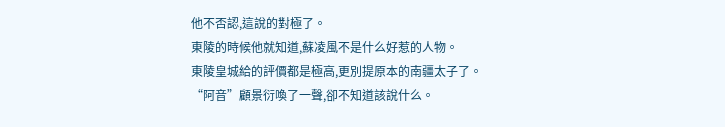他不否認,這說的對極了。
東陵的時候他就知道,蘇凌風不是什么好惹的人物。
東陵皇城給的評價都是極高,更別提原本的南疆太子了。
“阿音”顧景衍喚了一聲,卻不知道該說什么。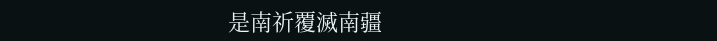是南祈覆滅南疆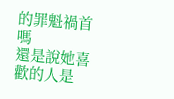的罪魁禍首嗎
還是說她喜歡的人是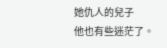她仇人的兒子
他也有些迷茫了。